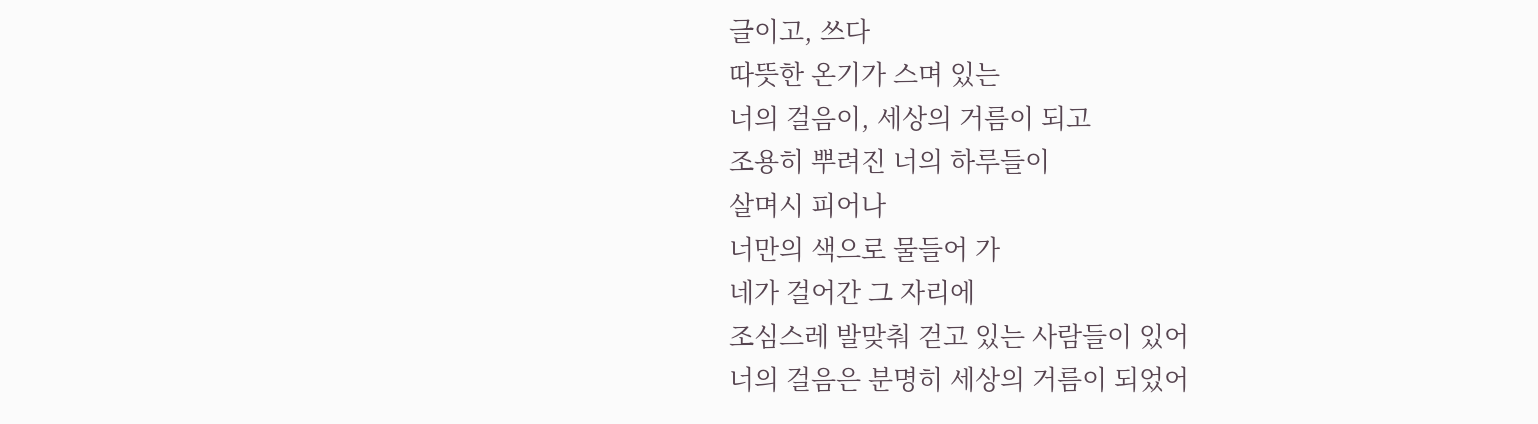글이고, 쓰다
따뜻한 온기가 스며 있는
너의 걸음이, 세상의 거름이 되고
조용히 뿌려진 너의 하루들이
살며시 피어나
너만의 색으로 물들어 가
네가 걸어간 그 자리에
조심스레 발맞춰 걷고 있는 사람들이 있어
너의 걸음은 분명히 세상의 거름이 되었어